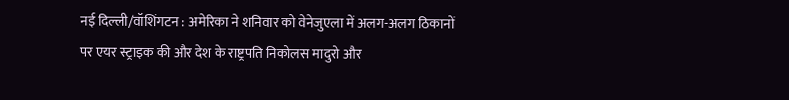नई दिल्ली/वॉशिंगटन : अमेरिका ने शनिवार को वेनेजुएला में अलग-अलग ठिकानों पर एयर स्ट्राइक की और देश के राष्ट्रपति निकोलस मादुरो और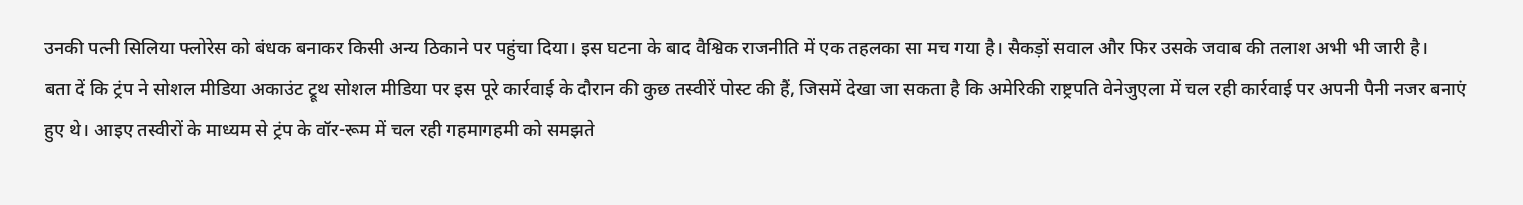उनकी पत्नी सिलिया फ्लोरेस को बंधक बनाकर किसी अन्य ठिकाने पर पहुंचा दिया। इस घटना के बाद वैश्विक राजनीति में एक तहलका सा मच गया है। सैकड़ों सवाल और फिर उसके जवाब की तलाश अभी भी जारी है।
बता दें कि ट्रंप ने सोशल मीडिया अकाउंट ट्रूथ सोशल मीडिया पर इस पूरे कार्रवाई के दौरान की कुछ तस्वीरें पोस्ट की हैं, जिसमें देखा जा सकता है कि अमेरिकी राष्ट्रपति वेनेजुएला में चल रही कार्रवाई पर अपनी पैनी नजर बनाएं हुए थे। आइए तस्वीरों के माध्यम से ट्रंप के वॉर-रूम में चल रही गहमागहमी को समझते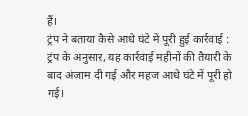हैं।
ट्रंप ने बताया कैसे आधे घंटे में पूरी हुई कार्रवाई : ट्रंप के अनुसार, यह कार्रवाई महीनों की तैयारी के बाद अंजाम दी गई और महज आधे घंटे में पूरी हो गई।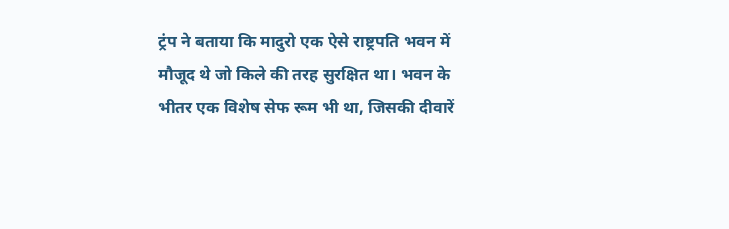ट्रंप ने बताया कि मादुरो एक ऐसे राष्ट्रपति भवन में मौजूद थे जो किले की तरह सुरक्षित था। भवन के भीतर एक विशेष सेफ रूम भी था, जिसकी दीवारें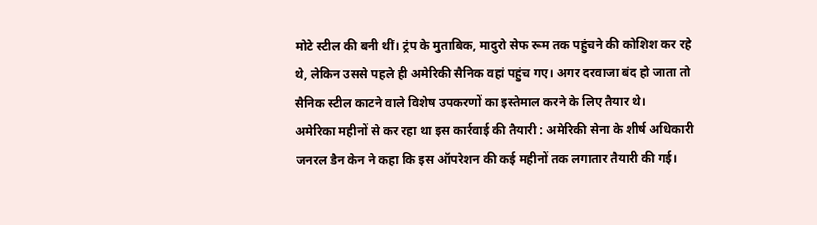मोटे स्टील की बनी थीं। ट्रंप के मुताबिक, मादुरो सेफ रूम तक पहुंचने की कोशिश कर रहे थे, लेकिन उससे पहले ही अमेरिकी सैनिक वहां पहुंच गए। अगर दरवाजा बंद हो जाता तो सैनिक स्टील काटने वाले विशेष उपकरणों का इस्तेमाल करने के लिए तैयार थे।
अमेरिका महीनों से कर रहा था इस कार्रवाई की तैयारी : अमेरिकी सेना के शीर्ष अधिकारी जनरल डैन केन ने कहा कि इस ऑपरेशन की कई महीनों तक लगातार तैयारी की गई।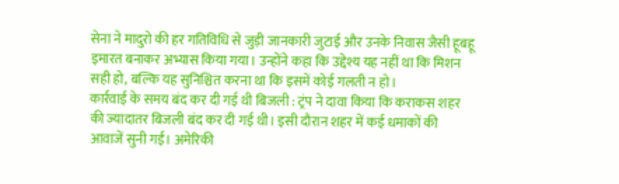सेना ने मादुरो की हर गतिविधि से जुड़ी जानकारी जुटाई और उनके निवास जैसी हूबहू इमारत बनाकर अभ्यास किया गया। उन्होंने कहा कि उद्देश्य यह नहीं था कि मिशन सही हो, बल्कि यह सुनिश्चित करना था कि इसमें कोई गलती न हो।
कार्रवाई के समय बंद कर दी गई थी बिजली : ट्रंप ने दावा किया कि कराकस शहर की ज्यादातर बिजली बंद कर दी गई थी। इसी दौरान शहर में कई धमाकों की आवाजें सुनी गईं। अमेरिकी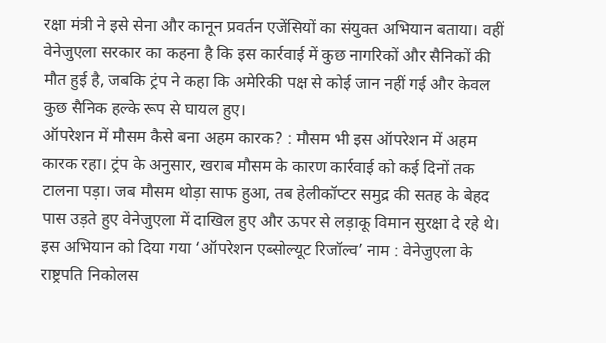रक्षा मंत्री ने इसे सेना और कानून प्रवर्तन एजेंसियों का संयुक्त अभियान बताया। वहीं वेनेजुएला सरकार का कहना है कि इस कार्रवाई में कुछ नागरिकों और सैनिकों की मौत हुई है, जबकि ट्रंप ने कहा कि अमेरिकी पक्ष से कोई जान नहीं गई और केवल कुछ सैनिक हल्के रूप से घायल हुए।
ऑपरेशन में मौसम कैसे बना अहम कारक? : मौसम भी इस ऑपरेशन में अहम कारक रहा। ट्रंप के अनुसार, खराब मौसम के कारण कार्रवाई को कई दिनों तक टालना पड़ा। जब मौसम थोड़ा साफ हुआ, तब हेलीकॉप्टर समुद्र की सतह के बेहद पास उड़ते हुए वेनेजुएला में दाखिल हुए और ऊपर से लड़ाकू विमान सुरक्षा दे रहे थे।
इस अभियान को दिया गया ‘ऑपरेशन एब्सोल्यूट रिजॉल्व’ नाम : वेनेजुएला के राष्ट्रपति निकोलस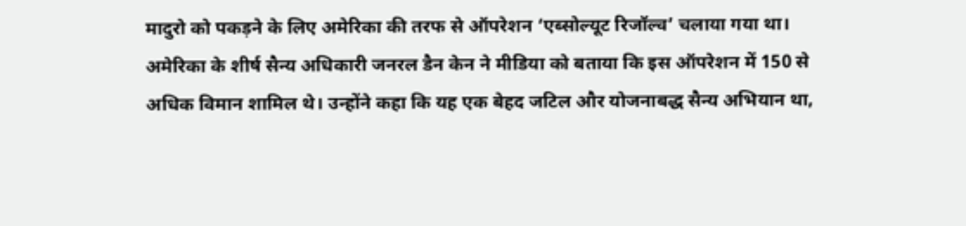मादुरो को पकड़ने के लिए अमेरिका की तरफ से ऑपरेशन ‘एब्सोल्यूट रिजॉल्व’ चलाया गया था। अमेरिका के शीर्ष सैन्य अधिकारी जनरल डैन केन ने मीडिया को बताया कि इस ऑपरेशन में 150 से अधिक विमान शामिल थे। उन्होंने कहा कि यह एक बेहद जटिल और योजनाबद्ध सैन्य अभियान था,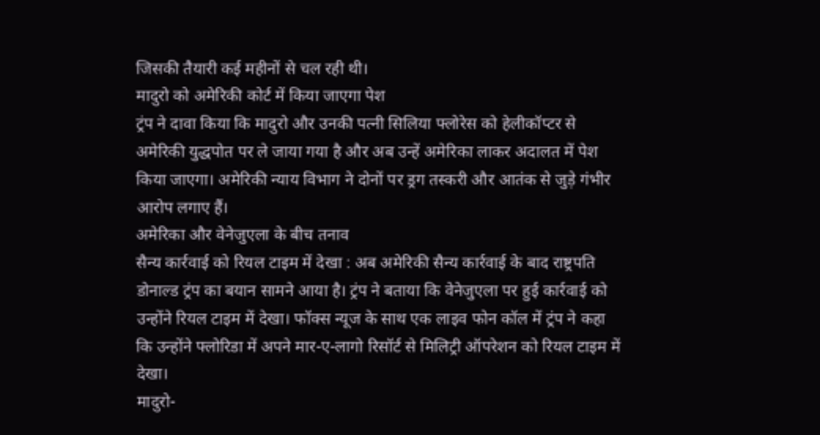जिसकी तैयारी कई महीनों से चल रही थी।
मादुरो को अमेरिकी कोर्ट में किया जाएगा पेश
ट्रंप ने दावा किया कि मादुरो और उनकी पत्नी सिलिया फ्लोरेस को हेलीकॉप्टर से अमेरिकी युद्धपोत पर ले जाया गया है और अब उन्हें अमेरिका लाकर अदालत में पेश किया जाएगा। अमेरिकी न्याय विभाग ने दोनों पर ड्रग तस्करी और आतंक से जुड़े गंभीर आरोप लगाए हैं।
अमेरिका और वेनेजुएला के बीच तनाव
सैन्य कार्रवाई को रियल टाइम में देखा : अब अमेरिकी सैन्य कार्रवाई के बाद राष्ट्रपति डोनाल्ड ट्रंप का बयान सामने आया है। ट्रंप ने बताया कि वेनेजुएला पर हुई कार्रवाई को उन्होंने रियल टाइम में देखा। फॉक्स न्यूज के साथ एक लाइव फोन कॉल में ट्रंप ने कहा कि उन्होंने फ्लोरिडा में अपने मार-ए-लागो रिसॉर्ट से मिलिट्री ऑपरेशन को रियल टाइम में देखा।
मादुरो-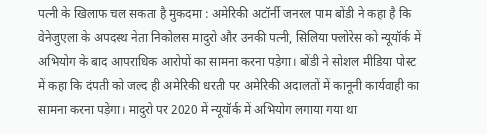पत्नी के खिलाफ चल सकता है मुकदमा : अमेरिकी अटॉर्नी जनरल पाम बोंडी ने कहा है कि वेनेजुएला के अपदस्थ नेता निकोलस मादुरो और उनकी पत्नी, सिलिया फ्लोरेस को न्यूयॉर्क में अभियोग के बाद आपराधिक आरोपों का सामना करना पड़ेगा। बोंडी ने सोशल मीडिया पोस्ट में कहा कि दंपती को जल्द ही अमेरिकी धरती पर अमेरिकी अदालतों में कानूनी कार्यवाही का सामना करना पड़ेगा। मादुरो पर 2020 में न्यूयॉर्क में अभियोग लगाया गया था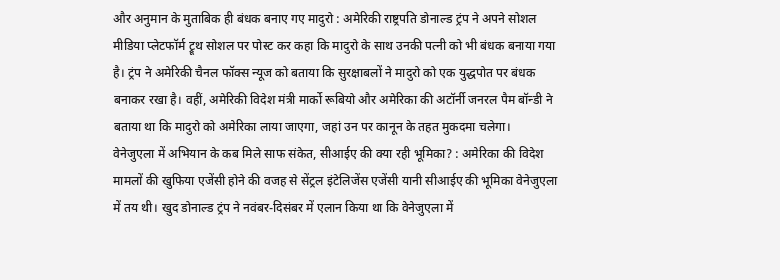और अनुमान के मुताबिक ही बंधक बनाए गए मादुरो : अमेरिकी राष्ट्रपति डोनाल्ड ट्रंप ने अपने सोशल मीडिया प्लेटफॉर्म ट्रूथ सोशल पर पोस्ट कर कहा कि मादुरो के साथ उनकी पत्नी को भी बंधक बनाया गया है। ट्रंप ने अमेरिकी चैनल फॉक्स न्यूज को बताया कि सुरक्षाबलों ने मादुरो को एक युद्धपोत पर बंधक बनाकर रखा है। वहीं, अमेरिकी विदेश मंत्री मार्को रूबियो और अमेरिका की अटॉर्नी जनरल पैम बॉन्डी ने बताया था कि मादुरो को अमेरिका लाया जाएगा, जहां उन पर कानून के तहत मुकदमा चलेगा।
वेनेजुएला में अभियान के कब मिले साफ संकेत, सीआईए की क्या रही भूमिका? : अमेरिका की विदेश मामलों की खुफिया एजेंसी होने की वजह से सेंट्रल इंटेलिजेंस एजेंसी यानी सीआईए की भूमिका वेनेजुएला में तय थी। खुद डोनाल्ड ट्रंप ने नवंबर-दिसंबर में एलान किया था कि वेनेजुएला में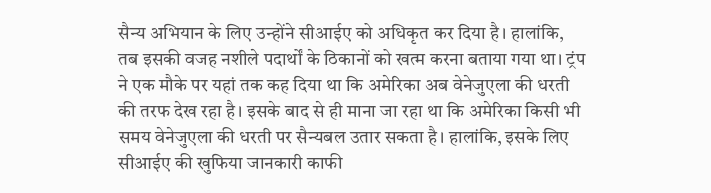सैन्य अभियान के लिए उन्होंने सीआईए को अधिकृत कर दिया है। हालांकि, तब इसकी वजह नशीले पदार्थों के ठिकानों को खत्म करना बताया गया था। ट्रंप ने एक मौके पर यहां तक कह दिया था कि अमेरिका अब वेनेजुएला की धरती की तरफ देख रहा है। इसके बाद से ही माना जा रहा था कि अमेरिका किसी भी समय वेनेजुएला की धरती पर सैन्यबल उतार सकता है। हालांकि, इसके लिए सीआईए की खुफिया जानकारी काफी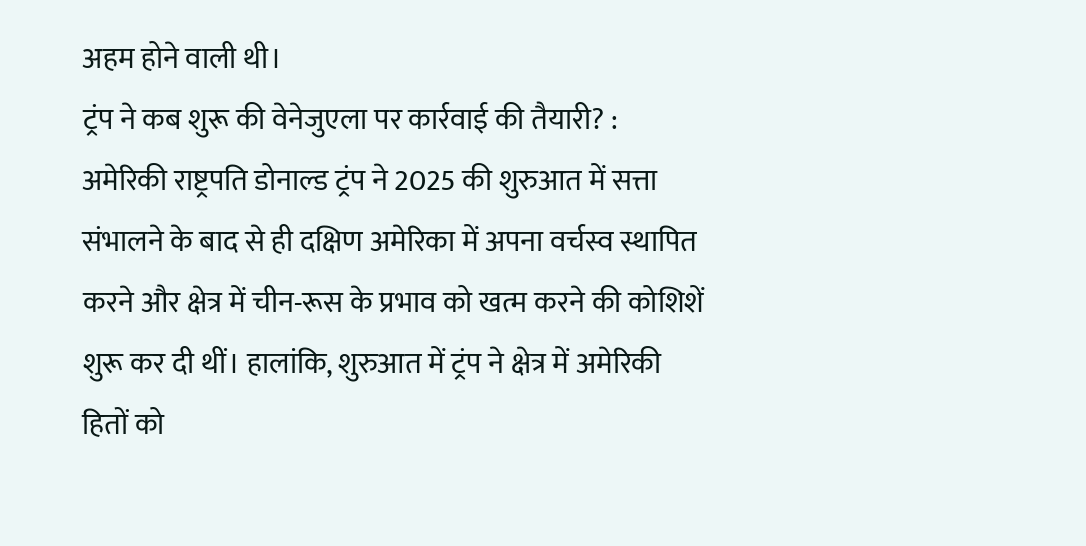अहम होने वाली थी।
ट्रंप ने कब शुरू की वेनेजुएला पर कार्रवाई की तैयारी? : अमेरिकी राष्ट्रपति डोनाल्ड ट्रंप ने 2025 की शुरुआत में सत्ता संभालने के बाद से ही दक्षिण अमेरिका में अपना वर्चस्व स्थापित करने और क्षेत्र में चीन-रूस के प्रभाव को खत्म करने की कोशिशें शुरू कर दी थीं। हालांकि, शुरुआत में ट्रंप ने क्षेत्र में अमेरिकी हितों को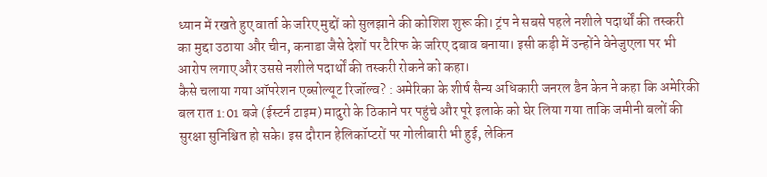ध्यान में रखते हुए वार्ता के जरिए मुद्दों को सुलझाने की कोशिश शुरू की। ट्रंप ने सबसे पहले नशीले पदार्थों की तस्करी का मुद्दा उठाया और चीन, कनाडा जैसे देशों पर टैरिफ के जरिए दबाव बनाया। इसी कड़ी में उन्होंने वेनेजुएला पर भी आरोप लगाए और उससे नशीले पदार्थों की तस्करी रोकने को कहा।
कैसे चलाया गया ऑपरेशन एब्सोल्यूट रिजॉल्व? : अमेरिका के शीर्ष सैन्य अधिकारी जनरल डैन केन ने कहा कि अमेरिकी बल रात 1:01 बजे (ईस्टर्न टाइम) मादुरो के ठिकाने पर पहुंचे और पूरे इलाके को घेर लिया गया ताकि जमीनी बलों की सुरक्षा सुनिश्चित हो सके। इस दौरान हेलिकॉप्टरों पर गोलीबारी भी हुई, लेकिन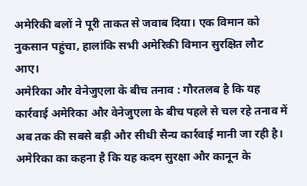अमेरिकी बलों ने पूरी ताकत से जवाब दिया। एक विमान को नुकसान पहुंचा, हालांकि सभी अमेरिकी विमान सुरक्षित लौट आए।
अमेरिका और वेनेजुएला के बीच तनाव : गौरतलब है कि यह कार्रवाई अमेरिका और वेनेजुएला के बीच पहले से चल रहे तनाव में अब तक की सबसे बड़ी और सीधी सैन्य कार्रवाई मानी जा रही है। अमेरिका का कहना है कि यह कदम सुरक्षा और कानून के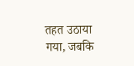तहत उठाया गया, जबकि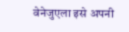वेनेजुएला इसे अपनी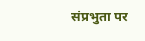संप्रभुता पर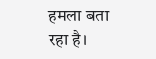हमला बता रहा है।